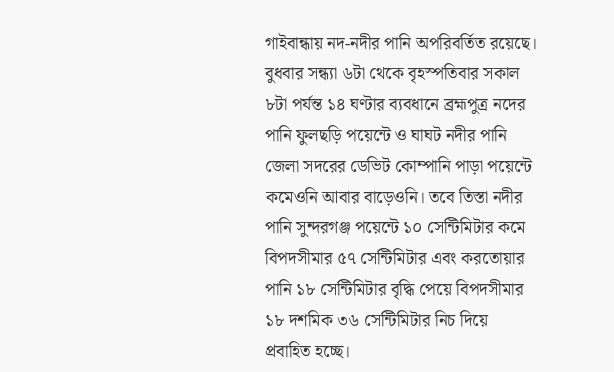গাইবান্ধায় নদ-নদীর পানি অপরিবর্তিত রয়েছে। বুধবার সন্ধ্যা ৬টা থেকে বৃহস্পতিবার সকাল ৮টা পর্যন্ত ১৪ ঘণ্টার ব্যবধানে ব্রহ্মপুত্র নদের পানি ফুলছড়ি পয়েন্টে ও ঘাঘট নদীর পানি জেলা সদরের ডেভিট কোম্পানি পাড়া পয়েন্টে কমেওনি আবার বাড়েওনি। তবে তিস্তা নদীর পানি সুন্দরগঞ্জ পয়েন্টে ১০ সেন্টিমিটার কমে বিপদসীমার ৫৭ সেন্টিমিটার এবং করতোয়ার পানি ১৮ সেন্টিমিটার বৃদ্ধি পেয়ে বিপদসীমার ১৮ দশমিক ৩৬ সেন্টিমিটার নিচ দিয়ে প্রবাহিত হচ্ছে।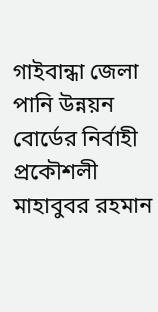গাইবান্ধা জেলা পানি উন্নয়ন বোর্ডের নির্বাহী প্রকৌশলী মাহাবুবর রহমান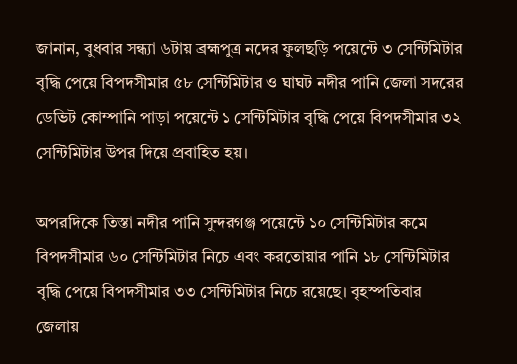জানান, বুধবার সন্ধ্যা ৬টায় ব্রহ্মপুত্র নদের ফুলছড়ি পয়েন্টে ৩ সেন্টিমিটার বৃদ্ধি পেয়ে বিপদসীমার ৫৮ সেন্টিমিটার ও ঘাঘট নদীর পানি জেলা সদরের ডেভিট কোম্পানি পাড়া পয়েন্টে ১ সেন্টিমিটার বৃদ্ধি পেয়ে বিপদসীমার ৩২ সেন্টিমিটার উপর দিয়ে প্রবাহিত হয়।

অপরদিকে তিস্তা নদীর পানি সুন্দরগঞ্জ পয়েন্টে ১০ সেন্টিমিটার কমে বিপদসীমার ৬০ সেন্টিমিটার নিচে এবং করতোয়ার পানি ১৮ সেন্টিমিটার বৃদ্ধি পেয়ে বিপদসীমার ৩৩ সেন্টিমিটার নিচে রয়েছে। বৃহস্পতিবার জেলায়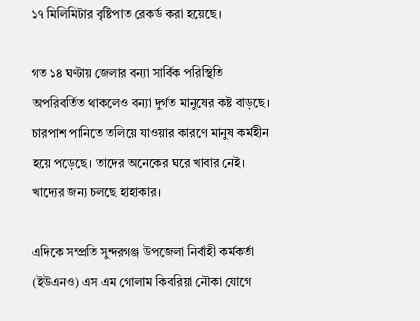১৭ মিলিমিটার বৃষ্টিপাত রেকর্ড করা হয়েছে।

গত ১৪ ঘণ্টায় জেলার বন্যা সার্বিক পরিস্থিতি অপরিবর্তিত থাকলেও বন্যা দুর্গত মানুষের কষ্ট বাড়ছে। চারপাশ পানিতে তলিয়ে যাওয়ার কারণে মানুষ কর্মহীন হয়ে পড়েছে। তাদের অনেকের ঘরে খাবার নেই। খাদ্যের জন্য চলছে হাহাকার।

এদিকে সম্প্রতি সুন্দরগঞ্জ উপজেলা নির্বাহী কর্মকর্তা (ইউএনও) এস এম গোলাম কিবরিয়া নৌকা যোগে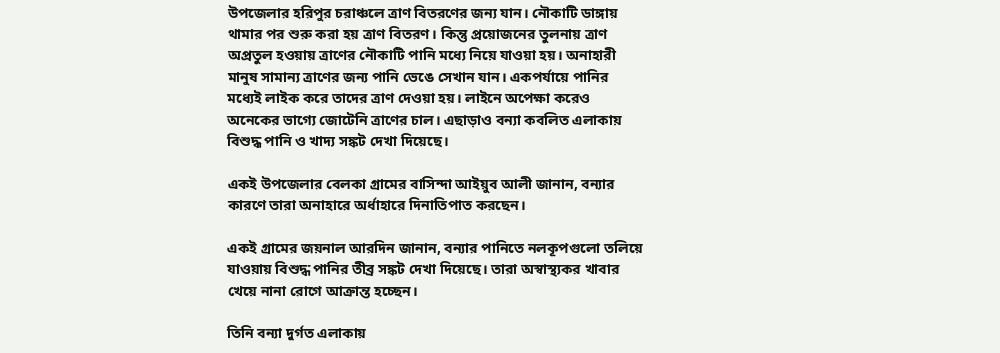উপজেলার হরিপুর চরাঞ্চলে ত্রাণ বিতরণের জন্য যান। নৌকাটি ডাঙ্গায় থামার পর শুরু করা হয় ত্রাণ বিতরণ। কিন্তু প্রয়োজনের তুলনায় ত্রাণ অপ্রতুল হওয়ায় ত্রাণের নৌকাটি পানি মধ্যে নিয়ে যাওয়া হয়। অনাহারী মানুষ সামান্য ত্রাণের জন্য পানি ভেঙে সেখান যান। একপর্যায়ে পানির মধ্যেই লাইক করে তাদের ত্রাণ দেওয়া হয়। লাইনে অপেক্ষা করেও অনেকের ভাগ্যে জোটেনি ত্রাণের চাল। এছাড়াও বন্যা কবলিত এলাকায় বিশুদ্ধ পানি ও খাদ্য সঙ্কট দেখা দিয়েছে।

একই উপজেলার বেলকা গ্রামের বাসিন্দা আইয়ুব আলী জানান, বন্যার কারণে তারা অনাহারে অর্ধাহারে দিনাতিপাত করছেন।

একই গ্রামের জয়নাল আরদিন জানান, বন্যার পানিতে নলকূপগুলো তলিয়ে যাওয়ায় বিশুদ্ধ পানির তীব্র সঙ্কট দেখা দিয়েছে। তারা অস্বাস্থ্যকর খাবার খেয়ে নানা রোগে আক্রান্ত হচ্ছেন।

তিনি বন্যা দুর্গত এলাকায়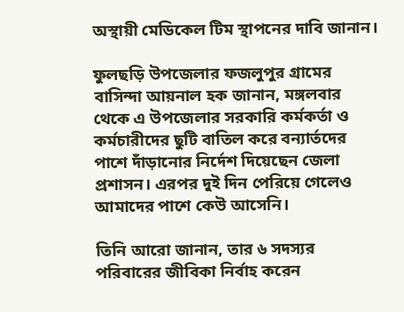অস্থায়ী মেডিকেল টিম স্থাপনের দাবি জানান।

ফুলছড়ি উপজেলার ফজলুপুর গ্রামের বাসিন্দা আয়নাল হক জানান, মঙ্গলবার থেকে এ উপজেলার সরকারি কর্মকর্তা ও কর্মচারীদের ছুটি বাতিল করে বন্যার্তদের পাশে দাঁড়ানোর নির্দেশ দিয়েছেন জেলা প্রশাসন। এরপর দুই দিন পেরিয়ে গেলেও আমাদের পাশে কেউ আসেনি।

তিনি আরো জানান, তার ৬ সদস্যর পরিবারের জীবিকা নির্বাহ করেন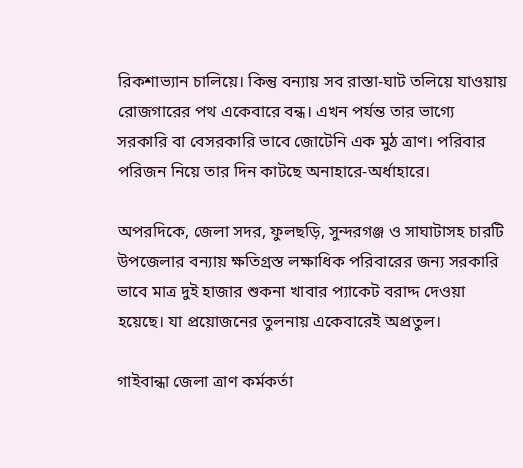রিকশাভ্যান চালিয়ে। কিন্তু বন্যায় সব রাস্তা-ঘাট তলিয়ে যাওয়ায় রোজগারের পথ একেবারে বন্ধ। এখন পর্যন্ত তার ভাগ্যে সরকারি বা বেসরকারি ভাবে জোটেনি এক মুঠ ত্রাণ। পরিবার পরিজন নিয়ে তার দিন কাটছে অনাহারে-অর্ধাহারে।

অপরদিকে, জেলা সদর, ফুলছড়ি, সুন্দরগঞ্জ ও সাঘাটাসহ চারটি উপজেলার বন্যায় ক্ষতিগ্রস্ত লক্ষাধিক পরিবারের জন্য সরকারি ভাবে মাত্র দুই হাজার শুকনা খাবার প্যাকেট বরাদ্দ দেওয়া হয়েছে। যা প্রয়োজনের তুলনায় একেবারেই অপ্রতুল।

গাইবান্ধা জেলা ত্রাণ কর্মকর্তা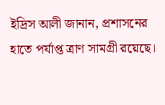ইদ্রিস আলী জানান, প্রশাসনের হাতে পর্যাপ্ত ত্রাণ সামগ্রী রয়েছে।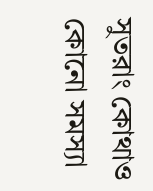সুতরাং কোথাও কোনো সমস্যা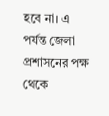হবে না। এ পর্যন্ত জেলা প্রশাসনের পক্ষ থেকে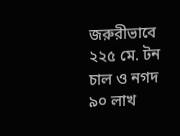জরুরীভাবে ২২৫ মে. টন চাল ও নগদ ৯০ লাখ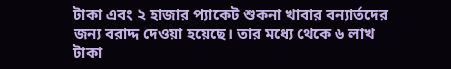টাকা এবং ২ হাজার প্যাকেট শুকনা খাবার বন্যার্তদের জন্য বরাদ্দ দেওয়া হয়েছে। তার মধ্যে থেকে ৬ লাখ টাকা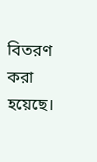বিতরণ করা হয়েছে।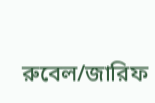রুবেল/জারিফ